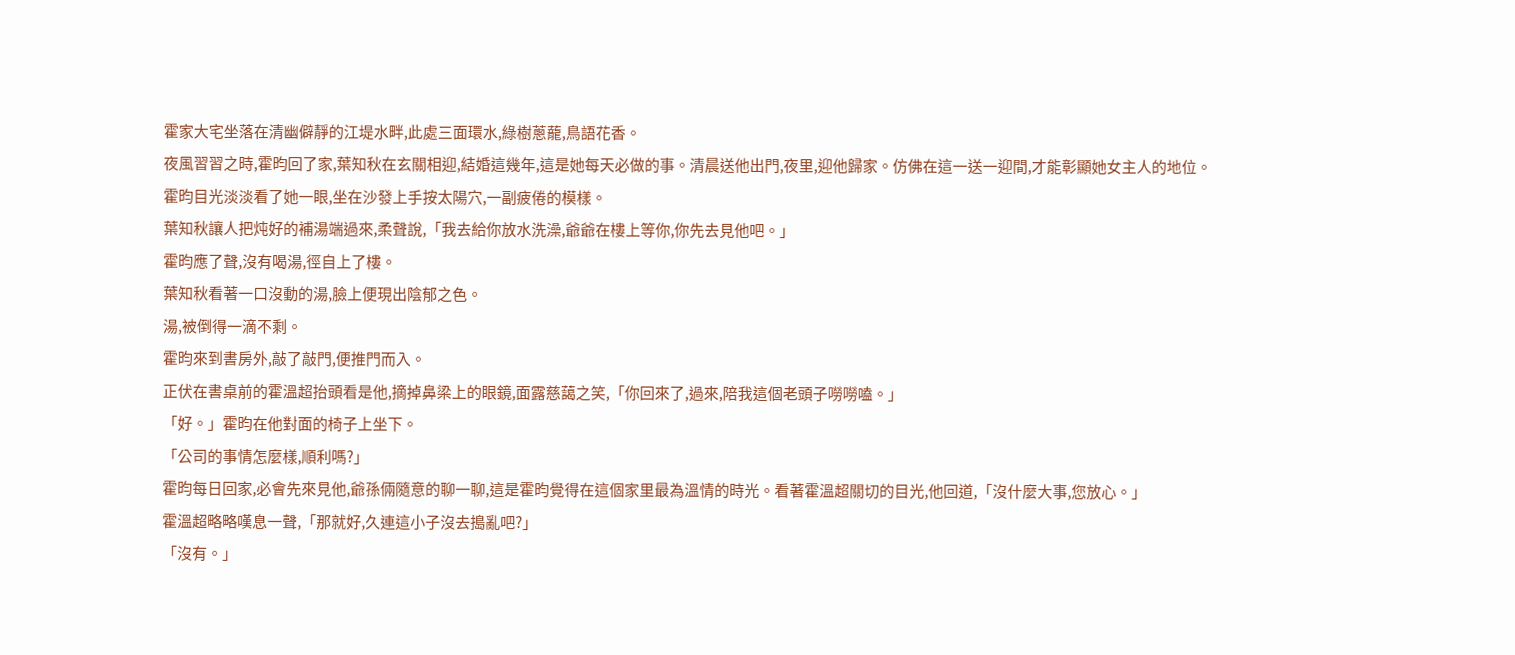霍家大宅坐落在清幽僻靜的江堤水畔,此處三面環水,綠樹蔥蘢,鳥語花香。
夜風習習之時,霍昀回了家,葉知秋在玄關相迎,結婚這幾年,這是她每天必做的事。清晨送他出門,夜里,迎他歸家。仿佛在這一送一迎間,才能彰顯她女主人的地位。
霍昀目光淡淡看了她一眼,坐在沙發上手按太陽穴,一副疲倦的模樣。
葉知秋讓人把炖好的補湯端過來,柔聲說,「我去給你放水洗澡,爺爺在樓上等你,你先去見他吧。」
霍昀應了聲,沒有喝湯,徑自上了樓。
葉知秋看著一口沒動的湯,臉上便現出陰郁之色。
湯,被倒得一滴不剩。
霍昀來到書房外,敲了敲門,便推門而入。
正伏在書桌前的霍溫超抬頭看是他,摘掉鼻梁上的眼鏡,面露慈藹之笑,「你回來了,過來,陪我這個老頭子嘮嘮嗑。」
「好。」霍昀在他對面的椅子上坐下。
「公司的事情怎麼樣,順利嗎?」
霍昀每日回家,必會先來見他,爺孫倆隨意的聊一聊,這是霍昀覺得在這個家里最為溫情的時光。看著霍溫超關切的目光,他回道,「沒什麼大事,您放心。」
霍溫超略略嘆息一聲,「那就好,久連這小子沒去搗亂吧?」
「沒有。」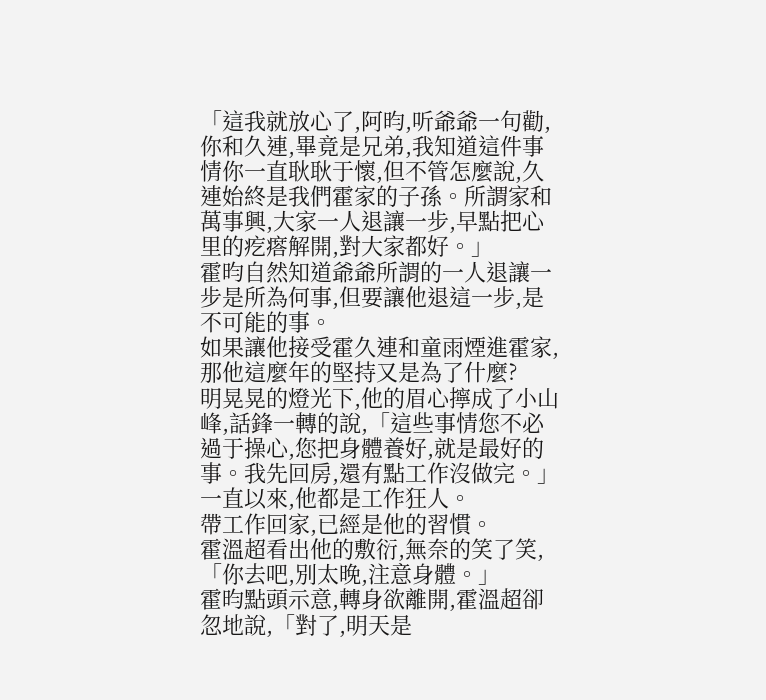「這我就放心了,阿昀,听爺爺一句勸,你和久連,畢竟是兄弟,我知道這件事情你一直耿耿于懷,但不管怎麼說,久連始終是我們霍家的子孫。所謂家和萬事興,大家一人退讓一步,早點把心里的疙瘩解開,對大家都好。」
霍昀自然知道爺爺所謂的一人退讓一步是所為何事,但要讓他退這一步,是不可能的事。
如果讓他接受霍久連和童雨煙進霍家,那他這麼年的堅持又是為了什麼?
明晃晃的燈光下,他的眉心擰成了小山峰,話鋒一轉的說,「這些事情您不必過于操心,您把身體養好,就是最好的事。我先回房,還有點工作沒做完。」
一直以來,他都是工作狂人。
帶工作回家,已經是他的習慣。
霍溫超看出他的敷衍,無奈的笑了笑,「你去吧,別太晚,注意身體。」
霍昀點頭示意,轉身欲離開,霍溫超卻忽地說,「對了,明天是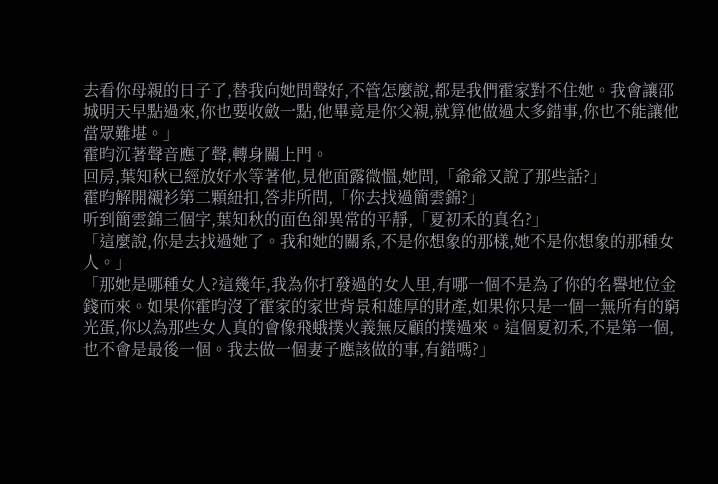去看你母親的日子了,替我向她問聲好,不管怎麼說,都是我們霍家對不住她。我會讓邵城明天早點過來,你也要收斂一點,他畢竟是你父親,就算他做過太多錯事,你也不能讓他當眾難堪。」
霍昀沉著聲音應了聲,轉身關上門。
回房,葉知秋已經放好水等著他,見他面露微慍,她問,「爺爺又說了那些話?」
霍昀解開襯衫第二顆紐扣,答非所問,「你去找過簡雲錦?」
听到簡雲錦三個字,葉知秋的面色卻異常的平靜,「夏初禾的真名?」
「這麼說,你是去找過她了。我和她的關系,不是你想象的那樣,她不是你想象的那種女人。」
「那她是哪種女人?這幾年,我為你打發過的女人里,有哪一個不是為了你的名譽地位金錢而來。如果你霍昀沒了霍家的家世背景和雄厚的財產,如果你只是一個一無所有的窮光蛋,你以為那些女人真的會像飛蛾撲火義無反顧的撲過來。這個夏初禾,不是第一個,也不會是最後一個。我去做一個妻子應該做的事,有錯嗎?」